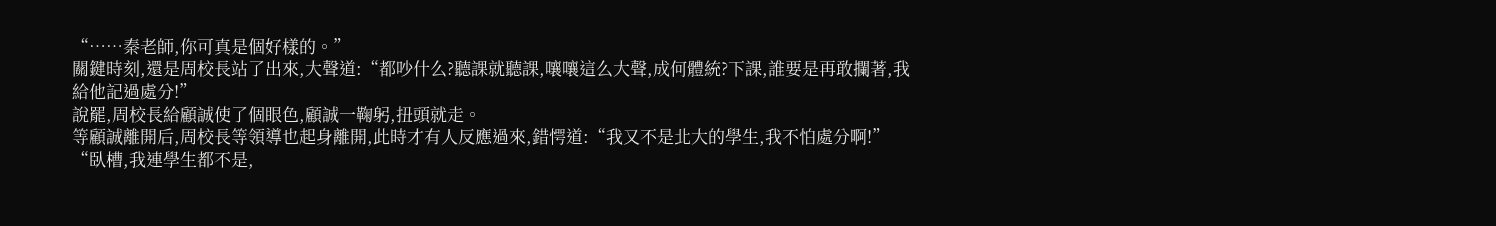“……秦老師,你可真是個好樣的。”
關鍵時刻,還是周校長站了出來,大聲道:“都吵什么?聽課就聽課,嚷嚷這么大聲,成何體統?下課,誰要是再敢攔著,我給他記過處分!”
說罷,周校長給顧誠使了個眼色,顧誠一鞠躬,扭頭就走。
等顧誠離開后,周校長等領導也起身離開,此時才有人反應過來,錯愕道:“我又不是北大的學生,我不怕處分啊!”
“臥槽,我連學生都不是,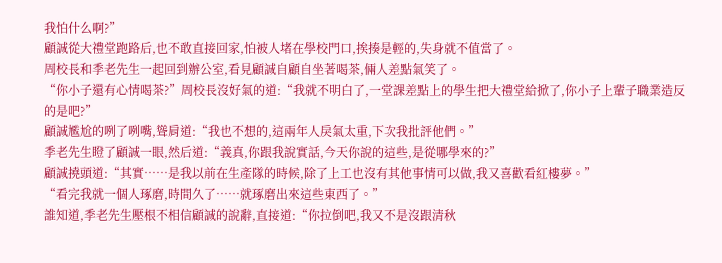我怕什么啊?”
顧誠從大禮堂跑路后,也不敢直接回家,怕被人堵在學校門口,挨揍是輕的,失身就不值當了。
周校長和季老先生一起回到辦公室,看見顧誠自顧自坐著喝茶,倆人差點氣笑了。
“你小子還有心情喝茶?”周校長沒好氣的道:“我就不明白了,一堂課差點上的學生把大禮堂給掀了,你小子上輩子職業造反的是吧?”
顧誠尷尬的咧了咧嘴,聳肩道:“我也不想的,這兩年人戾氣太重,下次我批評他們。”
季老先生瞪了顧誠一眼,然后道:“義真,你跟我說實話,今天你說的這些,是從哪學來的?”
顧誠撓頭道:“其實……是我以前在生產隊的時候,除了上工也沒有其他事情可以做,我又喜歡看紅樓夢。”
“看完我就一個人琢磨,時間久了……就琢磨出來這些東西了。”
誰知道,季老先生壓根不相信顧誠的說辭,直接道:“你拉倒吧,我又不是沒跟清秋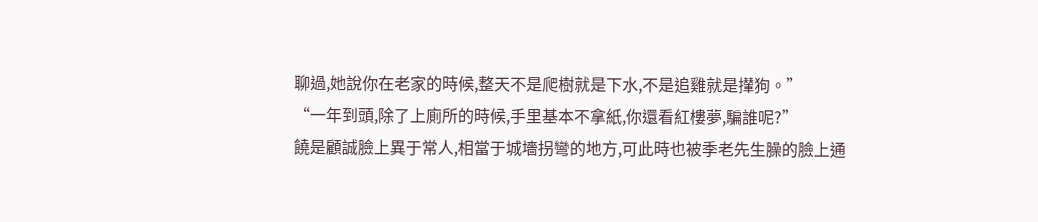聊過,她說你在老家的時候,整天不是爬樹就是下水,不是追雞就是攆狗。”
“一年到頭,除了上廁所的時候,手里基本不拿紙,你還看紅樓夢,騙誰呢?”
饒是顧誠臉上異于常人,相當于城墻拐彎的地方,可此時也被季老先生臊的臉上通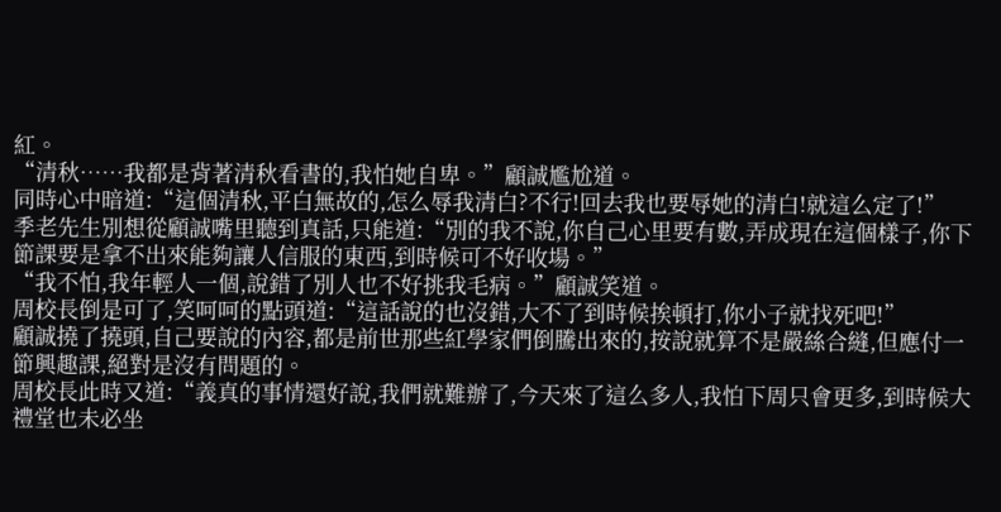紅。
“清秋……我都是背著清秋看書的,我怕她自卑。”顧誠尷尬道。
同時心中暗道:“這個清秋,平白無故的,怎么辱我清白?不行!回去我也要辱她的清白!就這么定了!”
季老先生別想從顧誠嘴里聽到真話,只能道:“別的我不說,你自己心里要有數,弄成現在這個樣子,你下節課要是拿不出來能夠讓人信服的東西,到時候可不好收場。”
“我不怕,我年輕人一個,說錯了別人也不好挑我毛病。”顧誠笑道。
周校長倒是可了,笑呵呵的點頭道:“這話說的也沒錯,大不了到時候挨頓打,你小子就找死吧!”
顧誠撓了撓頭,自己要說的內容,都是前世那些紅學家們倒騰出來的,按說就算不是嚴絲合縫,但應付一節興趣課,絕對是沒有問題的。
周校長此時又道:“義真的事情還好說,我們就難辦了,今天來了這么多人,我怕下周只會更多,到時候大禮堂也未必坐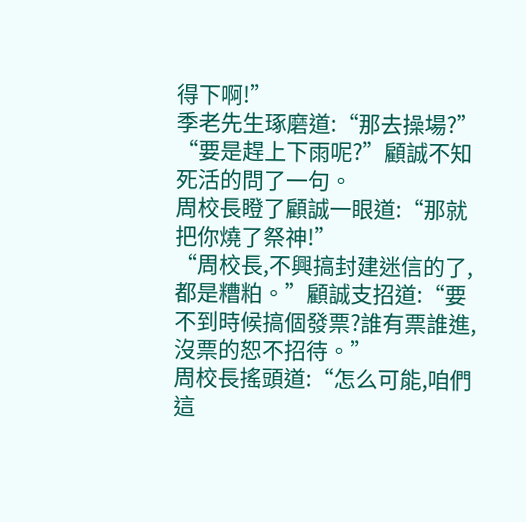得下啊!”
季老先生琢磨道:“那去操場?”
“要是趕上下雨呢?”顧誠不知死活的問了一句。
周校長瞪了顧誠一眼道:“那就把你燒了祭神!”
“周校長,不興搞封建迷信的了,都是糟粕。”顧誠支招道:“要不到時候搞個發票?誰有票誰進,沒票的恕不招待。”
周校長搖頭道:“怎么可能,咱們這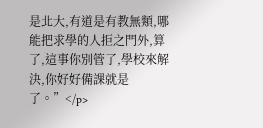是北大,有道是有教無類,哪能把求學的人拒之門外,算了,這事你別管了,學校來解決,你好好備課就是了。”</p>